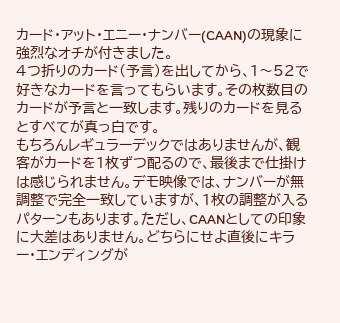カード・アット・エニー・ナンバー(CAAN)の現象に強烈なオチが付きました。
4つ折りのカード(予言)を出してから、1〜52で好きなカードを言ってもらいます。その枚数目のカードが予言と一致します。残りのカードを見るとすべてが真っ白です。
もちろんレギュラーデックではありませんが、観客がカードを1枚ずつ配るので、最後まで仕掛けは感じられません。デモ映像では、ナンバーが無調整で完全一致していますが、1枚の調整が入るパターンもあります。ただし、CAANとしての印象に大差はありません。どちらにせよ直後にキラー・エンディングが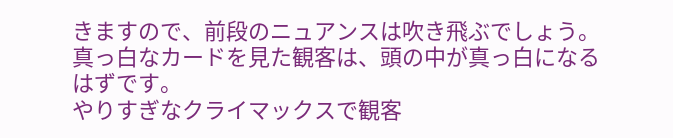きますので、前段のニュアンスは吹き飛ぶでしょう。真っ白なカードを見た観客は、頭の中が真っ白になるはずです。
やりすぎなクライマックスで観客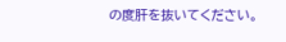の度肝を抜いてください。